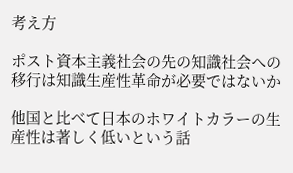考え方

ポスト資本主義社会の先の知識社会への移行は知識生産性革命が必要ではないか

他国と比べて日本のホワイトカラーの生産性は著しく低いという話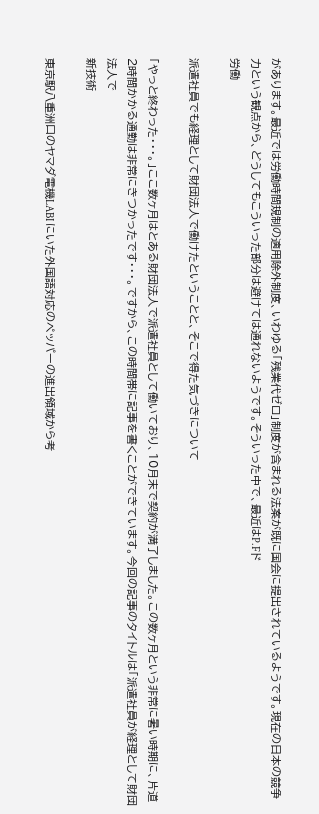があります。最近では労働時間規制の適用除外制度、いわゆる「残業代ゼロ」制度が含まれる法案が既に国会に提出されているようです。現在の日本の競争力という観点から、どうしてもこういった部分は避けては通れないようです。そういった中で、最近はP.Fド
労働

派遣社員でも経理として財団法人で働けたということと、そこで得た気づきについて

「やっと終わった・・・。」ここ数ヶ月はとある財団法人で派遣社員として働いており、10月末で契約が満了しました。この数ヶ月という非常に暑い時期に、片道2時間かかる通勤は非常にきつかったです・・・。ですから、この時間帯に記事を書くことができています。今回の記事のタイトルは「派遣社員が経理として財団法人で
新技術

東京駅八重洲口のヤマダ電機LABI にいた外国語対応のペッパーの進出領域から考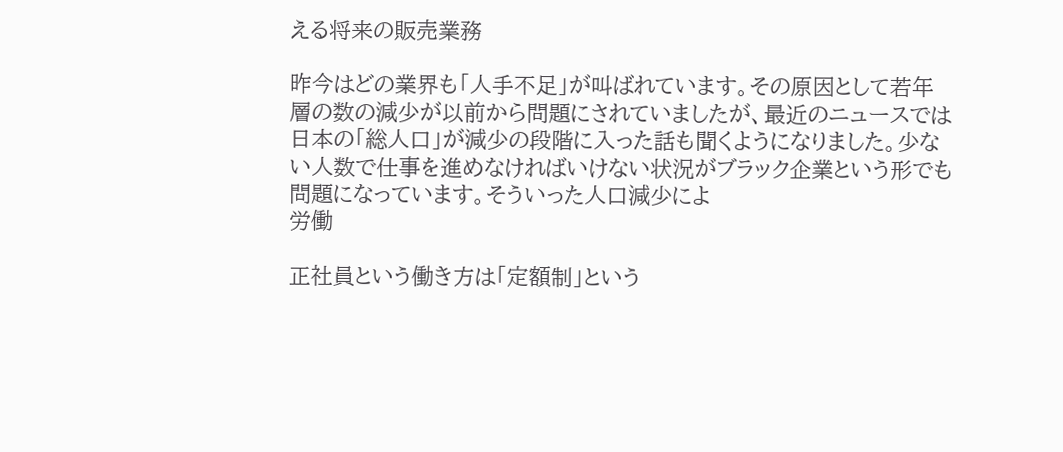える将来の販売業務

昨今はどの業界も「人手不足」が叫ばれています。その原因として若年層の数の減少が以前から問題にされていましたが、最近のニュースでは日本の「総人口」が減少の段階に入った話も聞くようになりました。少ない人数で仕事を進めなければいけない状況がブラック企業という形でも問題になっています。そういった人口減少によ
労働

正社員という働き方は「定額制」という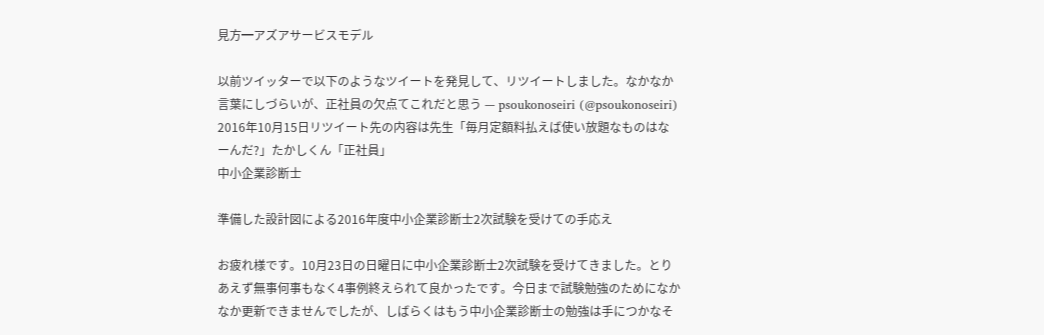見方━アズアサービスモデル

以前ツイッターで以下のようなツイートを発見して、リツイートしました。なかなか言葉にしづらいが、正社員の欠点てこれだと思う — psoukonoseiri (@psoukonoseiri) 2016年10月15日リツイート先の内容は先生「毎月定額料払えば使い放題なものはなーんだ?」たかしくん「正社員」
中小企業診断士

準備した設計図による2016年度中小企業診断士2次試験を受けての手応え

お疲れ様です。10月23日の日曜日に中小企業診断士2次試験を受けてきました。とりあえず無事何事もなく4事例終えられて良かったです。今日まで試験勉強のためになかなか更新できませんでしたが、しばらくはもう中小企業診断士の勉強は手につかなそ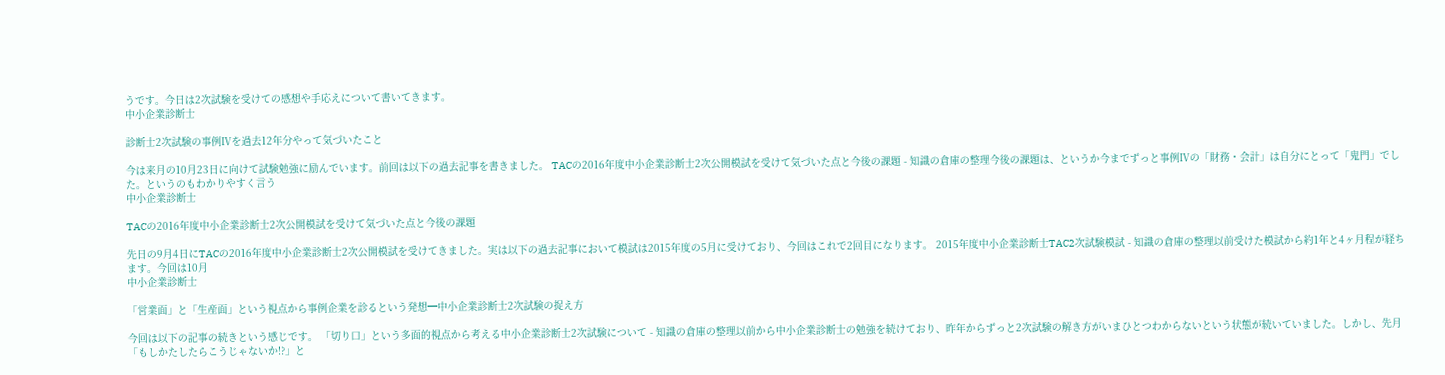うです。今日は2次試験を受けての感想や手応えについて書いてきます。
中小企業診断士

診断士2次試験の事例Ⅳを過去12年分やって気づいたこと

今は来月の10月23日に向けて試験勉強に励んでいます。前回は以下の過去記事を書きました。 TACの2016年度中小企業診断士2次公開模試を受けて気づいた点と今後の課題 - 知識の倉庫の整理今後の課題は、というか今までずっと事例Ⅳの「財務・会計」は自分にとって「鬼門」でした。というのもわかりやすく言う
中小企業診断士

TACの2016年度中小企業診断士2次公開模試を受けて気づいた点と今後の課題

先日の9月4日にTACの2016年度中小企業診断士2次公開模試を受けてきました。実は以下の過去記事において模試は2015年度の5月に受けており、今回はこれで2回目になります。 2015年度中小企業診断士TAC2次試験模試 - 知識の倉庫の整理以前受けた模試から約1年と4ヶ月程が経ちます。今回は10月
中小企業診断士

「営業面」と「生産面」という視点から事例企業を診るという発想━中小企業診断士2次試験の捉え方

今回は以下の記事の続きという感じです。 「切り口」という多面的視点から考える中小企業診断士2次試験について - 知識の倉庫の整理以前から中小企業診断士の勉強を続けており、昨年からずっと2次試験の解き方がいまひとつわからないという状態が続いていました。しかし、先月「もしかたしたらこうじゃないか!?」と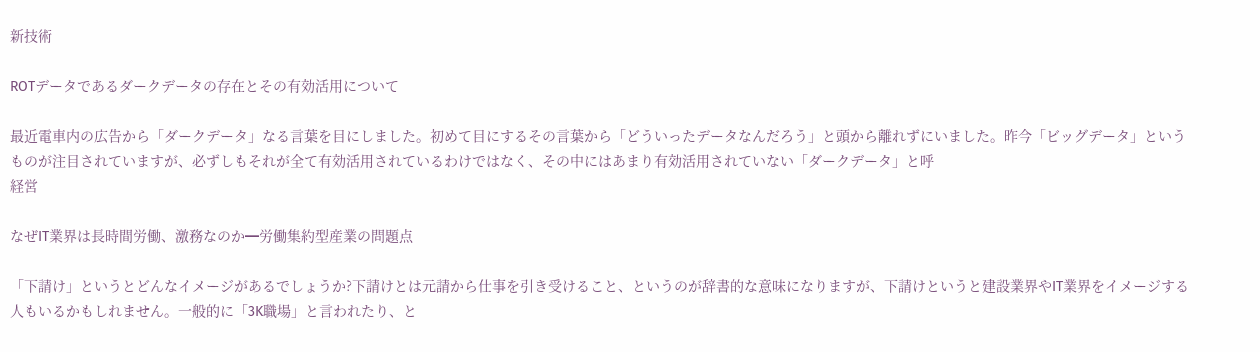新技術

ROTデータであるダークデータの存在とその有効活用について

最近電車内の広告から「ダークデータ」なる言葉を目にしました。初めて目にするその言葉から「どういったデータなんだろう」と頭から離れずにいました。昨今「ビッグデータ」というものが注目されていますが、必ずしもそれが全て有効活用されているわけではなく、その中にはあまり有効活用されていない「ダークデータ」と呼
経営

なぜIT業界は長時間労働、激務なのか━労働集約型産業の問題点

「下請け」というとどんなイメージがあるでしょうか?下請けとは元請から仕事を引き受けること、というのが辞書的な意味になりますが、下請けというと建設業界やIT業界をイメージする人もいるかもしれません。一般的に「3K職場」と言われたり、と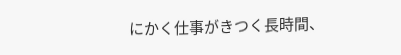にかく仕事がきつく長時間、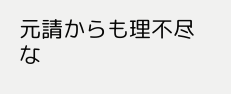元請からも理不尽な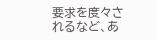要求を度々されるなど、あ